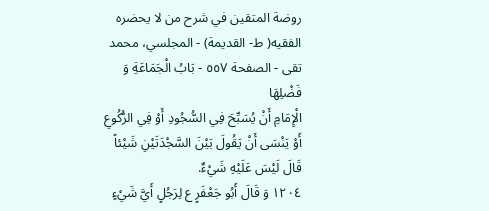روضة المتقين في شرح من لا يحضره الفقيه( ط- القديمة) - المجلسي، محمد تقى - الصفحة ٥٥٧ - بَابُ الْجَمَاعَةِ وَ فَضْلِهَا
الْإِمَامِ أَنْ يُسَبِّحَ فِي السُّجُودِ أَوْ فِي الرُّكُوعِ أَوْ يَنْسَى أَنْ يَقُولَ بَيْنَ السَّجْدَتَيْنِ شَيْئاً قَالَ لَيْسَ عَلَيْهِ شَيْءٌ.
١٢٠٤ وَ قَالَ أَبُو جَعْفَرٍ ع لِرَجُلٍ أَيَّ شَيْءٍ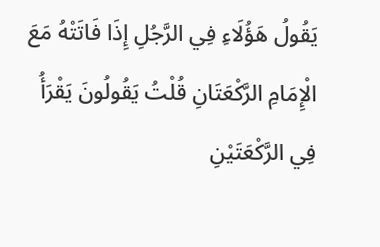يَقُولُ هَؤُلَاءِ فِي الرَّجُلِ إِذَا فَاتَتْهُ مَعَ الْإِمَامِ الرَّكْعَتَانِ قُلْتُ يَقُولُونَ يَقْرَأُ فِي الرَّكْعَتَيْنِ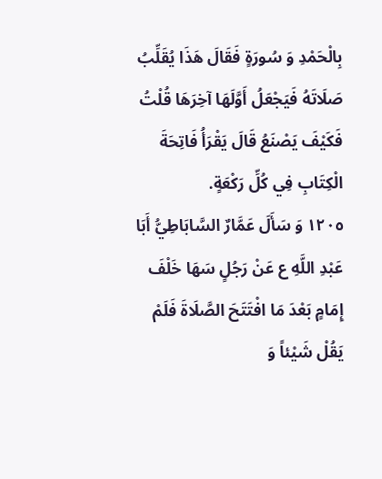بِالْحَمْدِ وَ سُورَةٍ فَقَالَ هَذَا يُقَلِّبُ صَلَاتَهُ فَيَجْعَلُ أَوَّلَهَا آخِرَهَا قُلْتُ فَكَيْفَ يَصْنَعُ قَالَ يَقْرَأُ فَاتِحَةَ الْكِتَابِ فِي كُلِّ رَكْعَةٍ.
١٢٠٥ وَ سَأَلَ عَمَّارٌ السَّابَاطِيُّ أَبَا عَبْدِ اللَّهِ ع عَنْ رَجُلٍ سَهَا خَلْفَ إِمَامٍ بَعْدَ مَا افْتَتَحَ الصَّلَاةَ فَلَمْ يَقُلْ شَيْئاً وَ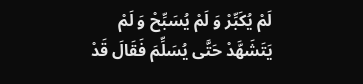لَمْ يُكَبِّرْ وَ لَمْ يُسَبِّحْ وَ لَمْ يَتَشَهَّدْ حَتَّى يُسَلِّمَ فَقَالَ قَدْ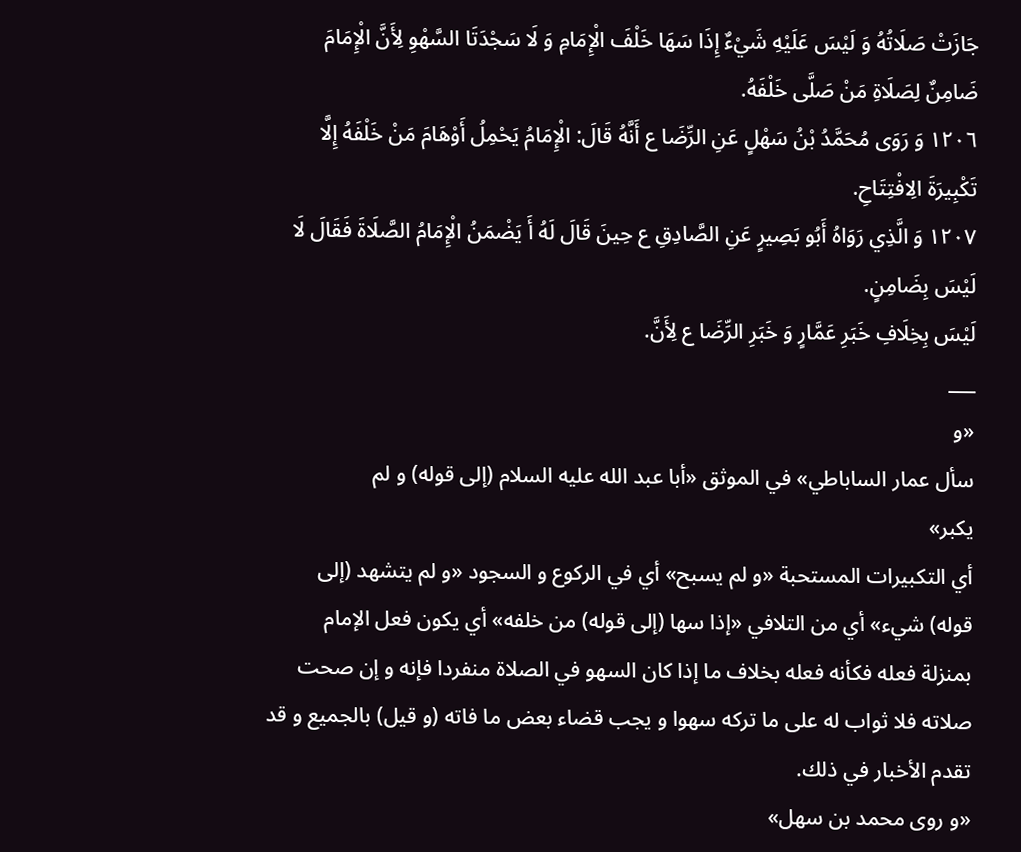جَازَتْ صَلَاتُهُ وَ لَيْسَ عَلَيْهِ شَيْءٌ إِذَا سَهَا خَلْفَ الْإِمَامِ وَ لَا سَجْدَتَا السَّهْوِ لِأَنَّ الْإِمَامَ ضَامِنٌ لِصَلَاةِ مَنْ صَلَّى خَلْفَهُ.
١٢٠٦ وَ رَوَى مُحَمَّدُ بْنُ سَهْلٍ عَنِ الرِّضَا ع أَنَّهُ قَالَ: الْإِمَامُ يَحْمِلُ أَوْهَامَ مَنْ خَلْفَهُ إِلَّا تَكْبِيرَةَ الِافْتِتَاحِ.
١٢٠٧ وَ الَّذِي رَوَاهُ أَبُو بَصِيرٍ عَنِ الصَّادِقِ ع حِينَ قَالَ لَهُ أَ يَضْمَنُ الْإِمَامُ الصَّلَاةَ فَقَالَ لَا لَيْسَ بِضَامِنٍ.
لَيْسَ بِخِلَافِ خَبَرِ عَمَّارٍ وَ خَبَرِ الرِّضَا ع لِأَنَّ.
___
«و
سأل عمار الساباطي» في الموثق «أبا عبد الله عليه السلام (إلى قوله) و لم
يكبر»
أي التكبيرات المستحبة «و لم يسبح» أي في الركوع و السجود «و لم يتشهد (إلى
قوله) شيء» أي من التلافي «إذا سها (إلى قوله) من خلفه» أي يكون فعل الإمام
بمنزلة فعله فكأنه فعله بخلاف ما إذا كان السهو في الصلاة منفردا فإنه و إن صحت
صلاته فلا ثواب له على ما تركه سهوا و يجب قضاء بعض ما فاته (و قيل) بالجميع و قد
تقدم الأخبار في ذلك.
«و روى محمد بن سهل»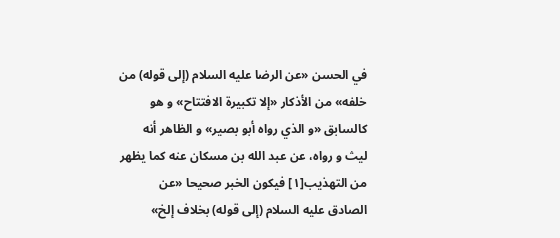في الحسن «عن الرضا عليه السلام (إلى قوله) من خلفه» من الأذكار «إلا تكبيرة الافتتاح» و هو كالسابق «و الذي رواه أبو بصير» و الظاهر أنه ليث و رواه، عن عبد الله بن مسكان عنه كما يظهر من التهذيب[١] فيكون الخبر صحيحا «عن الصادق عليه السلام (إلى قوله) بخلاف إلخ»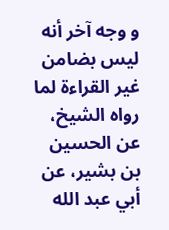و وجه آخر أنه ليس بضامن غير القراءة لما رواه الشيخ، عن الحسين بن بشير، عن أبي عبد الله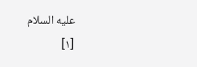عليه السلام
[١]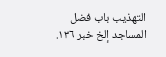التهذيب باب فضل المساجد إلخ خبر ١٣٦.